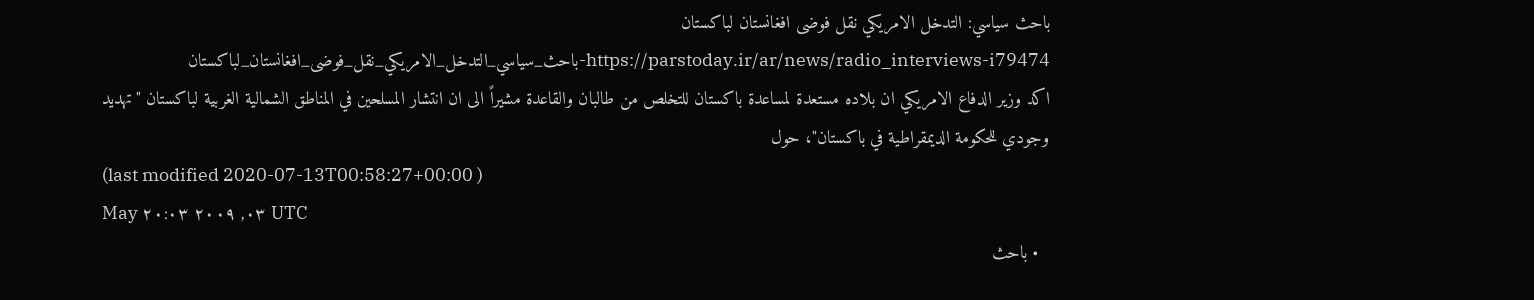باحث سياسي: التدخل الامريكي نقل فوضى افغانستان لباكستان
https://parstoday.ir/ar/news/radio_interviews-i79474-باحث_سياسي_التدخل_الامريكي_نقل_فوضى_افغانستان_لباكستان
اكد وزير الدفاع الامريكي ان بلاده مستعدة لمساعدة باكستان للتخلص من طالبان والقاعدة مشيراً الى ان انتشار المسلحين في المناطق الشمالية الغربية لباكستان "تهديد وجودي للحكومة الديمقراطية في باكستان"، حول
(last modified 2020-07-13T00:58:27+00:00 )
May ٠٣, ٢٠٠٩ ٢٠:٠٣ UTC
  • باحث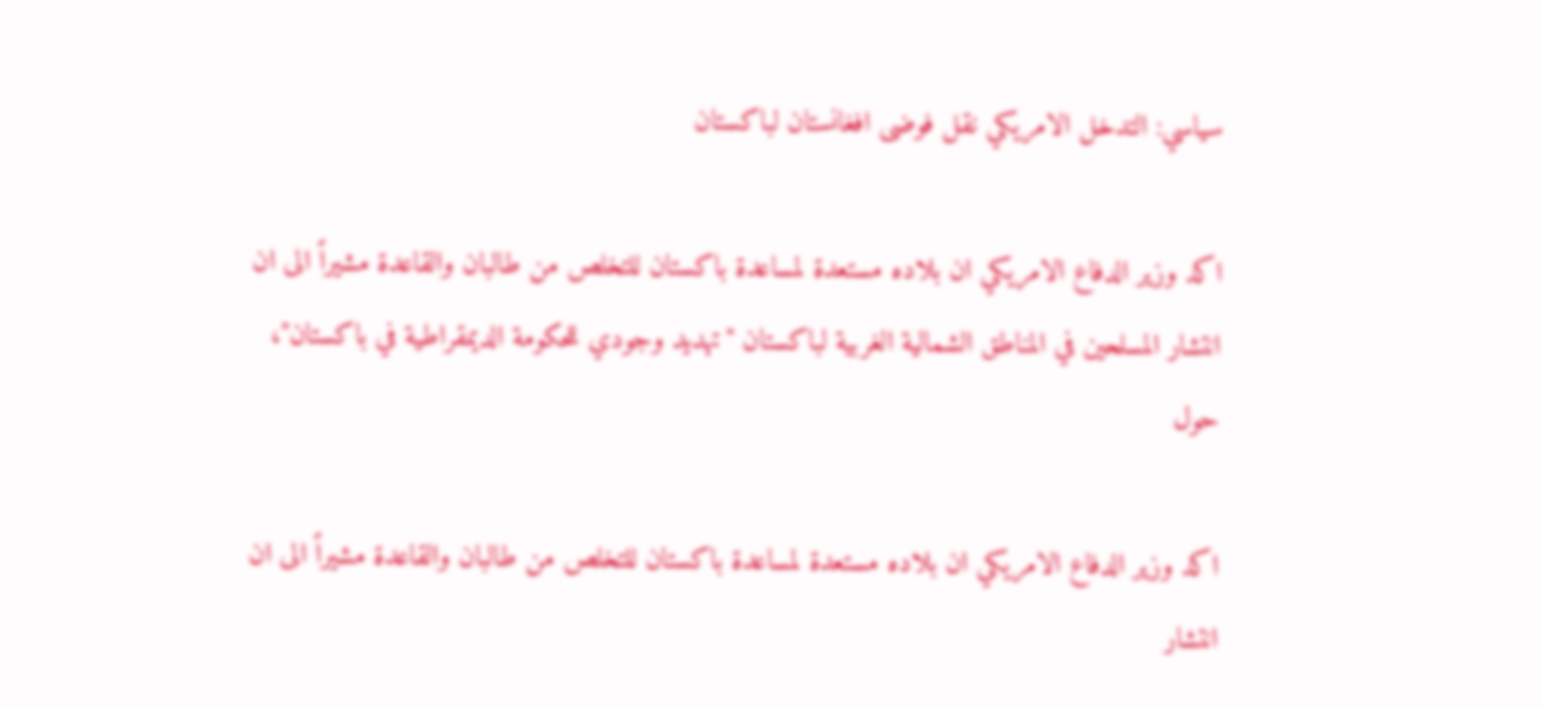سياسي: التدخل الامريكي نقل فوضى افغانستان لباكستان

اكد وزير الدفاع الامريكي ان بلاده مستعدة لمساعدة باكستان للتخلص من طالبان والقاعدة مشيراً الى ان انتشار المسلحين في المناطق الشمالية الغربية لباكستان "تهديد وجودي للحكومة الديمقراطية في باكستان"، حول

اكد وزير الدفاع الامريكي ان بلاده مستعدة لمساعدة باكستان للتخلص من طالبان والقاعدة مشيراً الى ان انتشار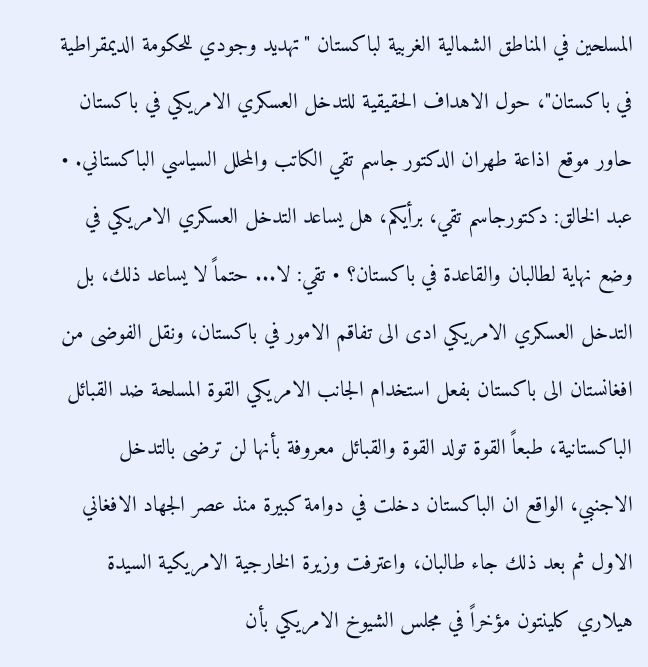المسلحين في المناطق الشمالية الغربية لباكستان "تهديد وجودي للحكومة الديمقراطية في باكستان"، حول الاهداف الحقيقية للتدخل العسكري الامريكي في باكستان حاور موقع اذاعة طهران الدكتور جاسم تقي الكاتب والمحلل السياسي الباكستاني. • عبد الخالق: دكتورجاسم تقي، برأيكم، هل يساعد التدخل العسكري الامريكي في وضع نهاية لطالبان والقاعدة في باكستان؟ • تقي: لا... حتماً لا يساعد ذلك، بل التدخل العسكري الامريكي ادى الى تفاقم الامور في باكستان، ونقل الفوضى من افغانستان الى باكستان بفعل استخدام الجانب الامريكي القوة المسلحة ضد القبائل الباكستانية، طبعاً القوة تولد القوة والقبائل معروفة بأنها لن ترضى بالتدخل الاجنبي، الواقع ان الباكستان دخلت في دوامة كبيرة منذ عصر الجهاد الافغاني الاول ثم بعد ذلك جاء طالبان، واعترفت وزيرة الخارجية الامريكية السيدة هيلاري كلينتون مؤخراً في مجلس الشيوخ الامريكي بأن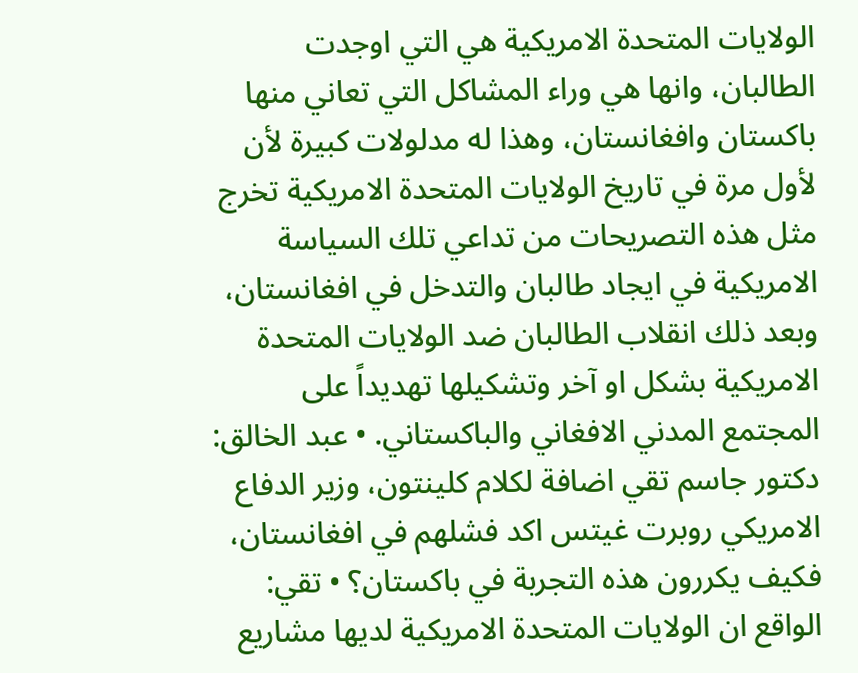الولايات المتحدة الامريكية هي التي اوجدت الطالبان، وانها هي وراء المشاكل التي تعاني منها باكستان وافغانستان، وهذا له مدلولات كبيرة لأن لأول مرة في تاريخ الولايات المتحدة الامريكية تخرج مثل هذه التصريحات من تداعي تلك السياسة الامريكية في ايجاد طالبان والتدخل في افغانستان، وبعد ذلك انقلاب الطالبان ضد الولايات المتحدة الامريكية بشكل او آخر وتشكيلها تهديداً على المجتمع المدني الافغاني والباكستاني. • عبد الخالق: دكتور جاسم تقي اضافة لكلام كلينتون، وزير الدفاع الامريكي روبرت غيتس اكد فشلهم في افغانستان، فكيف يكررون هذه التجربة في باكستان؟ • تقي: الواقع ان الولايات المتحدة الامريكية لديها مشاريع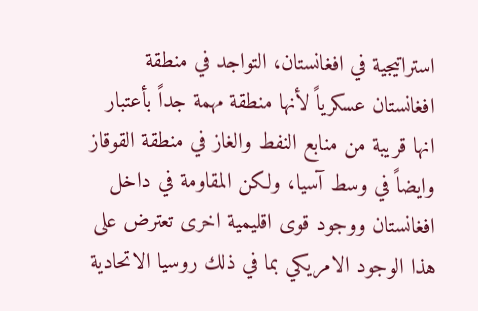استراتيجية في افغانستان، التواجد في منطقة افغانستان عسكرياً لأنها منطقة مهمة جداً بأعتبار انها قريبة من منابع النفط والغاز في منطقة القوقاز وايضاً في وسط آسيا، ولكن المقاومة في داخل افغانستان ووجود قوى اقليمية اخرى تعترض على هذا الوجود الامريكي بما في ذلك روسيا الاتحادية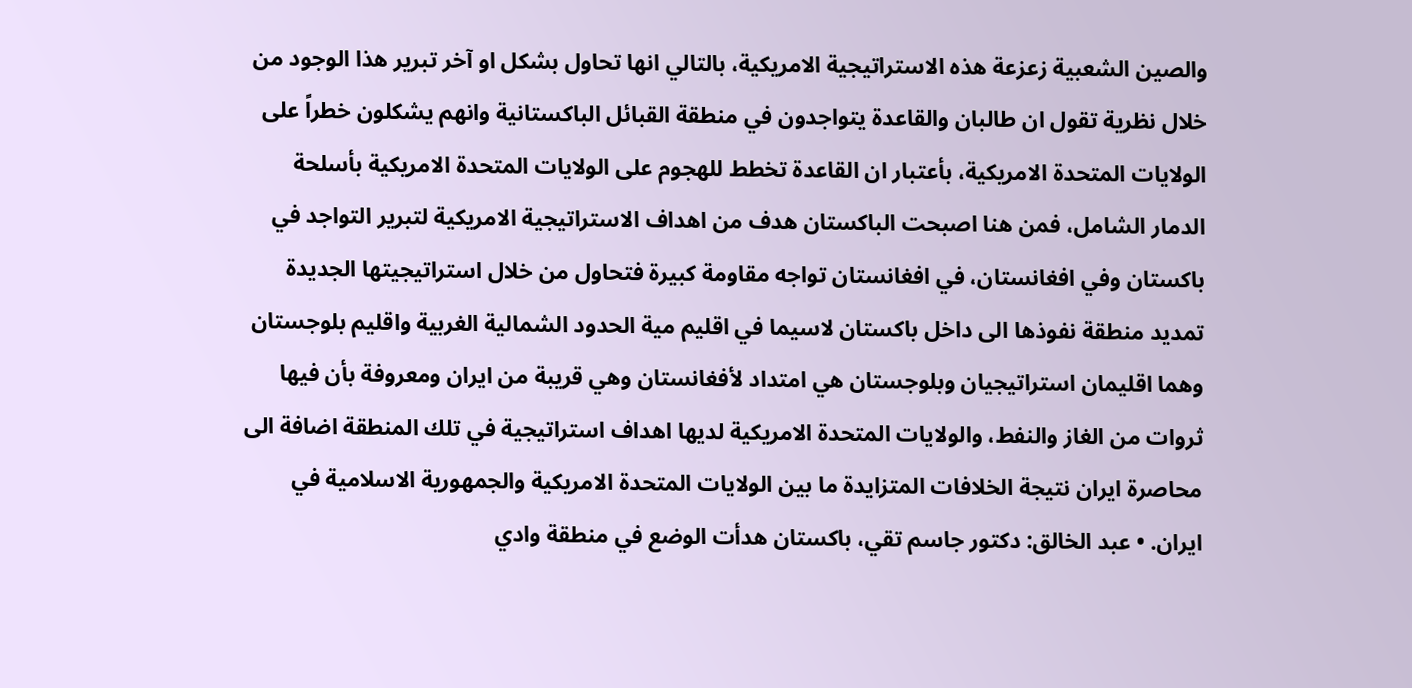والصين الشعبية زعزعة هذه الاستراتيجية الامريكية، بالتالي انها تحاول بشكل او آخر تبرير هذا الوجود من خلال نظرية تقول ان طالبان والقاعدة يتواجدون في منطقة القبائل الباكستانية وانهم يشكلون خطراً على الولايات المتحدة الامريكية، بأعتبار ان القاعدة تخطط للهجوم على الولايات المتحدة الامريكية بأسلحة الدمار الشامل، فمن هنا اصبحت الباكستان هدف من اهداف الاستراتيجية الامريكية لتبرير التواجد في باكستان وفي افغانستان، في افغانستان تواجه مقاومة كبيرة فتحاول من خلال استراتيجيتها الجديدة تمديد منطقة نفوذها الى داخل باكستان لاسيما في اقليم مية الحدود الشمالية الغربية واقليم بلوجستان وهما اقليمان استراتيجيان وبلوجستان هي امتداد لأفغانستان وهي قريبة من ايران ومعروفة بأن فيها ثروات من الغاز والنفط، والولايات المتحدة الامريكية لديها اهداف استراتيجية في تلك المنطقة اضافة الى محاصرة ايران نتيجة الخلافات المتزايدة ما بين الولايات المتحدة الامريكية والجمهورية الاسلامية في ايران. • عبد الخالق: دكتور جاسم تقي، باكستان هدأت الوضع في منطقة وادي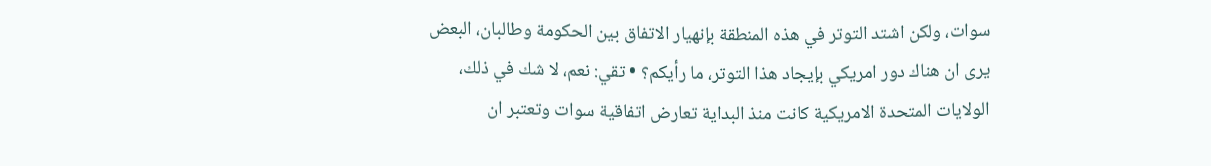سوات، ولكن اشتد التوتر في هذه المنطقة بإنهيار الاتفاق بين الحكومة وطالبان، البعض يرى ان هناك دور امريكي بإيجاد هذا التوتر، ما رأيكم؟ • تقي: نعم، لا شك في ذلك، الولايات المتحدة الامريكية كانت منذ البداية تعارض اتفاقية سوات وتعتبر ان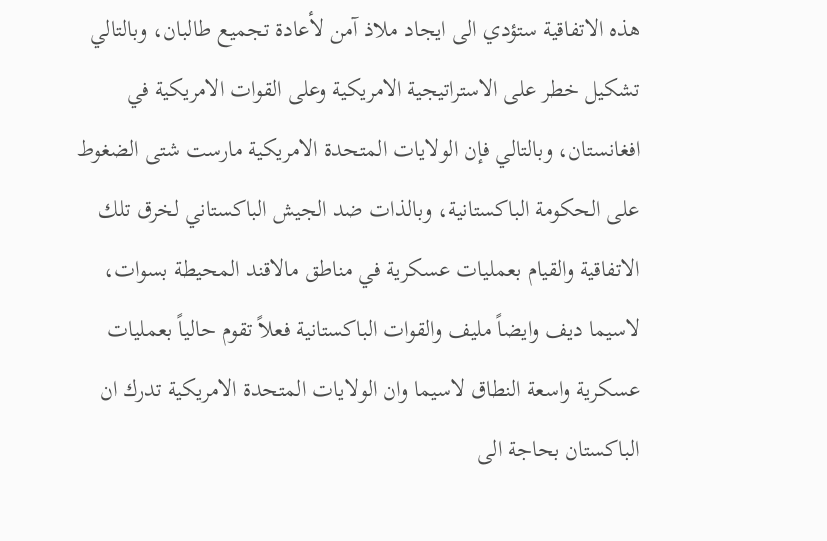هذه الاتفاقية ستؤدي الى ايجاد ملاذ آمن لأعادة تجميع طالبان، وبالتالي تشكيل خطر على الاستراتيجية الامريكية وعلى القوات الامريكية في افغانستان، وبالتالي فإن الولايات المتحدة الامريكية مارست شتى الضغوط على الحكومة الباكستانية، وبالذات ضد الجيش الباكستاني لخرق تلك الاتفاقية والقيام بعمليات عسكرية في مناطق مالاقند المحيطة بسوات، لاسيما ديف وايضاً مليف والقوات الباكستانية فعلاً تقوم حالياً بعمليات عسكرية واسعة النطاق لاسيما وان الولايات المتحدة الامريكية تدرك ان الباكستان بحاجة الى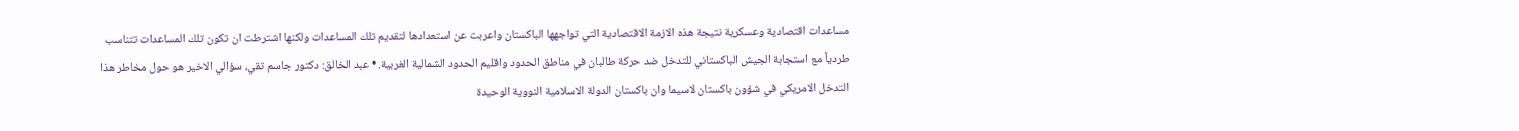مساعدات اقتصادية وعسكرية نتيجة هذه الازمة الاقتصادية التي تواجهها الباكستان واعربت عن استعدادها لتقديم تلك المساعدات ولكنها اشترطت ان تكون تلك المساعدات تتناسب طردياً مع استجابة الجيش الباكستاني للتدخل ضد حركة طالبان في مناطق الحدود واقليم الحدود الشمالية الغربية. • عبد الخالق: دكتور جاسم تقي، سؤالي الاخير هو حول مخاطر هذا التدخل الامريكي في شؤون باكستان لاسيما وان باكستان الدولة الاسلامية النووية الوحيدة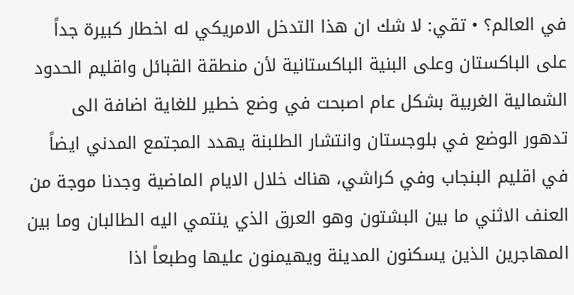في العالم؟ • تقي: لا شك ان هذا التدخل الامريكي له اخطار كبيرة جداً على الباكستان وعلى البنية الباكستانية لأن منطقة القبائل واقليم الحدود الشمالية الغربية بشكل عام اصبحت في وضع خطير للغاية اضافة الى تدهور الوضع في بلوجستان وانتشار الطلبنة يهدد المجتمع المدني ايضاً في اقليم البنجاب وفي كراشي، هناك خلال الايام الماضية وجدنا موجة من العنف الاثني ما بين البشتون وهو العرق الذي ينتمي اليه الطالبان وما بين المهاجرين الذين يسكنون المدينة ويهيمنون عليها وطبعاً اذا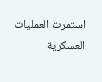استمرت العمليات العسكرية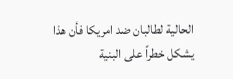الحالية لطالبان ضد امريكا فأن هذا يشكل خطراً على البنية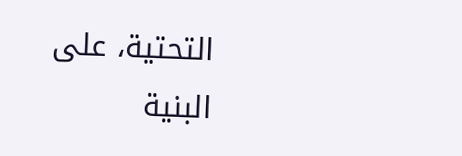التحتية، على البنية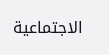الاجتماعية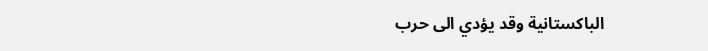الباكستانية وقد يؤدي الى حرب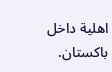اهلية داخل باكستان.